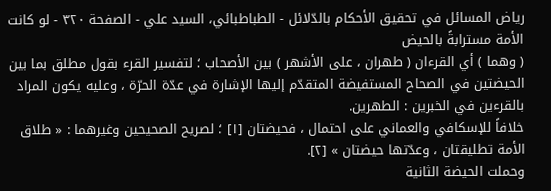رياض المسائل في تحقيق الأحكام بالدّلائل - الطباطبائي، السيد علي - الصفحة ٣٢٠ - لو كانت الأمة مسترابةً بالحيض
( وهما ) أي القرءان ( طهران ، على الأشهر ) بين الأصحاب ؛ لتفسير القرء بقول مطلق بما بين الحيضتين في الصحاح المستفيضة المتقدّم إليها الإشارة في عدّة الحرّة ، وعليه يكون المراد بالقرءين في الخبرين : الطهرين.
خلافاً للإسكافي والعماني على احتمال ، فحيضتان [١] ؛ لصريح الصحيحين وغيرهما : « طلاق الأمة تطليقتان ، وعدّتها حيضتان » [٢].
وحملت الحيضة الثانية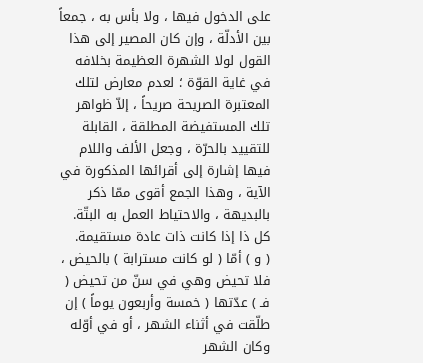على الدخول فيها ، ولا بأس به ، جمعاً بين الأدلّة ، وإن كان المصير إلى هذا القول لولا الشهرة العظيمة بخلافه في غاية القوّة ؛ لعدم معارض لتلك المعتبرة الصريحة صريحاً ، إلاّ ظواهر تلك المستفيضة المطلقة ، القابلة للتقييد بالحرّة ، وجعل الألف واللام فيها إشارة إلى أقرائها المذكورة في الآية ، وهذا الجمع أقوى ممّا ذكر بالبديهة ، والاحتياط العمل به البتّة.
كل ذا إذا كانت ذات عادة مستقيمة.
( و ) أمّا ( لو كانت مسترابة ) بالحيض ، فلا تحيض وهي في سنّ من تحيض ( فـ ) عدّتها ( خمسة وأربعون يوماً ) إن طلّقت في أثناء الشهر ، أو في أوّله وكان الشهر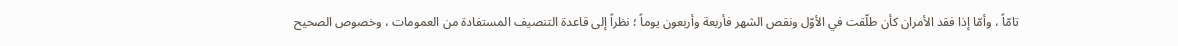تامّاً ، وأمّا إذا فقد الأمران كأن طلّقت في الأوّل ونقص الشهر فأربعة وأربعون يوماً ؛ نظراً إلى قاعدة التنصيف المستفادة من العمومات ، وخصوص الصحيح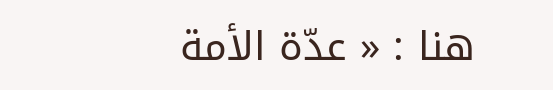هنا : « عدّة الأمة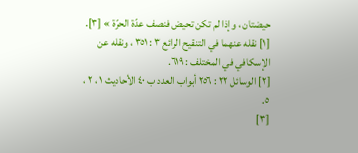حيضتان ، وإذا لم تكن تحيض فنصف عدّة الحرّة » [٣].
[١] نقله عنهما في التنقيح الرائع ٣ : ٣٥١ ، ونقله عن الإسكافي في المختلف : ٦١٩.
[٢] الوسائل ٢٢ : ٢٥٦ أبواب العدد ب ٤٠ الأحاديث ١ ، ٢ ، ٥.
[٣]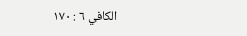الكافي ٦ : ١٧٠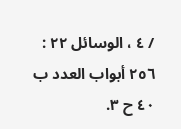/ ٤ ، الوسائل ٢٢ : ٢٥٦ أبواب العدد ب ٤٠ ح ٣.